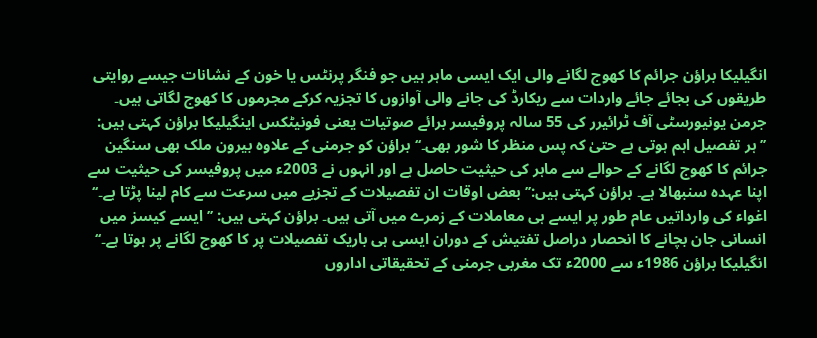انگیلیکا براؤن جرائم کا کھوج لگانے والی ایک ایسی ماہر ہیں جو فنگر پرنٹس یا خون کے نشانات جیسے روایتی طریقوں کی بجائے جائے واردات سے ریکارڈ کی جانے والی آوازوں کا تجزیہ کرکے مجرموں کا کھوج لگاتی ہیں۔
جرمن یونیورسٹی آف ٹرائیرر کی 55 سالہ پروفیسر برائے صوتیات یعنی فونیٹکس اینگیلیکا براؤن کہتی ہیں: ’’ہر تفصیل اہم ہوتی ہے حتیٰ کہ پس منظر کا شور بھی۔‘‘ براؤن کو جرمنی کے علاوہ بیرون ملک بھی سنگین جرائم کا کھوج لگانے کے حوالے سے ماہر کی حیثیت حاصل ہے اور انہوں نے 2003ء میں پروفیسر کی حیثیت سے اپنا عہدہ سنبھالا ہے۔ براؤن کہتی ہیں:’’ بعض اوقات ان تفصیلات کے تجزیے میں سرعت سے کام لینا پڑتا ہے۔‘‘
اغواء کی وارداتیں عام طور پر ایسے ہی معاملات کے زمرے میں آتی ہیں۔ براؤن کہتی ہیں: ’’ ایسے کیسز میں انسانی جان بچانے کا انحصار دراصل تفتیش کے دوران ایسی ہی باریک تفصیلات پر کا کھوج لگانے پر ہوتا ہے۔‘‘
انگیلیکا براؤن 1986ء سے 2000ء تک مغربی جرمنی کے تحقیقاتی اداروں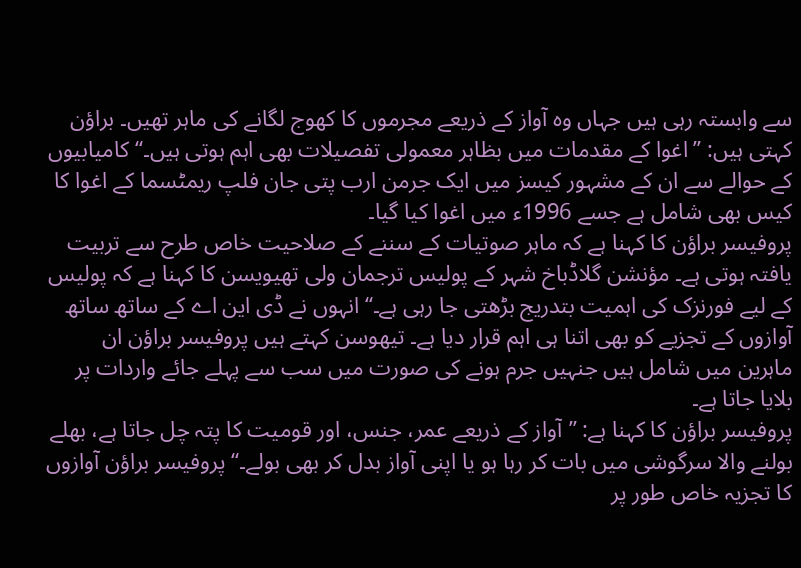سے وابستہ رہی ہیں جہاں وہ آواز کے ذریعے مجرموں کا کھوج لگانے کی ماہر تھیں۔ براؤن کہتی ہیں: ’’ اغوا کے مقدمات میں بظاہر معمولی تفصیلات بھی اہم ہوتی ہیں۔‘‘ کامیابیوں کے حوالے سے ان کے مشہور کیسز میں ایک جرمن ارب پتی جان فلپ ریمٹسما کے اغوا کا کیس بھی شامل ہے جسے 1996ء میں اغوا کیا گیا۔
پروفیسر براؤن کا کہنا ہے کہ ماہر صوتیات کے سننے کے صلاحیت خاص طرح سے تربیت یافتہ ہوتی ہے۔ مؤنشن گلاڈباخ شہر کے پولیس ترجمان ولی تھیویسن کا کہنا ہے کہ پولیس کے لیے فورنزک کی اہمیت بتدریج بڑھتی جا رہی ہے۔‘‘ انہوں نے ڈی این اے کے ساتھ ساتھ آوازوں کے تجزیے کو بھی اتنا ہی اہم قرار دیا ہے۔ تیھوسن کہتے ہیں پروفیسر براؤن ان ماہرین میں شامل ہیں جنہیں جرم ہونے کی صورت میں سب سے پہلے جائے واردات پر بلایا جاتا ہے۔
پروفیسر براؤن کا کہنا ہے: ’’آواز کے ذریعے عمر، جنس، اور قومیت کا پتہ چل جاتا ہے، بھلے بولنے والا سرگوشی میں بات کر رہا ہو یا اپنی آواز بدل کر بھی بولے۔‘‘ پروفیسر براؤن آوازوں کا تجزیہ خاص طور پر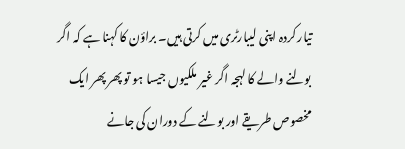تیار کردہ اپنی لیبارٹری میں کرتی ہیں۔ براؤن کا کہنا ہے کہ اگر بولنے والے کا لہجہ اگر غیر ملکیوں جیسا ہو تو پھر پھر ایک مخصوص طریقے اور بولنے کے دوران کی جانے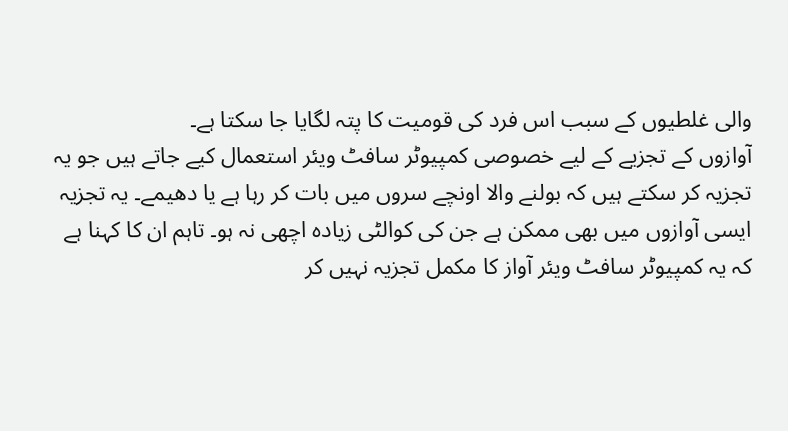والی غلطیوں کے سبب اس فرد کی قومیت کا پتہ لگایا جا سکتا ہے۔
آوازوں کے تجزیے کے لیے خصوصی کمپیوٹر سافٹ ویئر استعمال کیے جاتے ہیں جو یہ تجزیہ کر سکتے ہیں کہ بولنے والا اونچے سروں میں بات کر رہا ہے یا دھیمے۔ یہ تجزیہ ایسی آوازوں میں بھی ممکن ہے جن کی کوالٹی زیادہ اچھی نہ ہو۔ تاہم ان کا کہنا ہے کہ یہ کمپیوٹر سافٹ ویئر آواز کا مکمل تجزیہ نہیں کر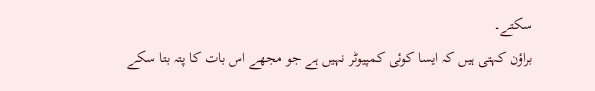سکتے۔
براؤن کہتی ہیں کہ ایسا کوئی کمپیوٹر نہیں ہے جو مجھے اس بات کا پتہ بتا سکے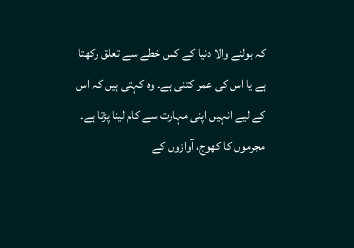کہ بولنے والا دنیا کے کس خطے سے تعلق رکھتا ہے یا اس کی عمر کتنی ہے۔ وہ کہتی ہیں کہ اس کے لیے انہیں اپنی مہارت سے کام لینا پڑتا ہے۔
مجرموں کا کھوج، آوازوں کے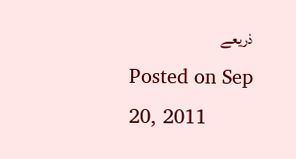ذریعے
Posted on Sep 20, 2011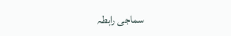سماجی رابطہ